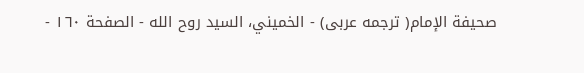صحيفة الإمام( ترجمه عربى) - الخميني، السيد روح الله - الصفحة ١٦٠ -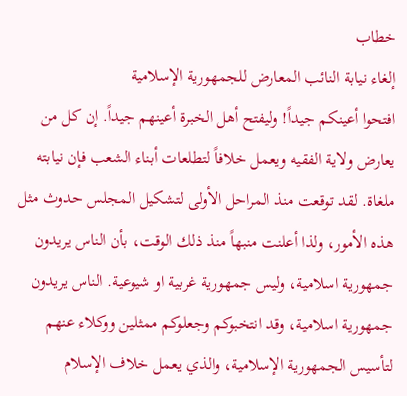خطاب
إلغاء نيابة النائب المعارض للجمهورية الإسلامية
افتحوا أعينكم جيداً! وليفتح أهل الخبرة أعينهم جيداً. إن كل من يعارض ولاية الفقيه ويعمل خلافاً لتطلعات أبناء الشعب فإن نيابته ملغاة. لقد توقعت منذ المراحل الأولى لتشكيل المجلس حدوث مثل هذه الأمور، ولذا أعلنت منبهاً منذ ذلك الوقت، بأن الناس يريدون جمهورية اسلامية، وليس جمهورية غربية او شيوعية. الناس يريدون جمهورية اسلامية، وقد انتخبوكم وجعلوكم ممثلين ووكلاء عنهم لتأسيس الجمهورية الإسلامية، والذي يعمل خلاف الإسلام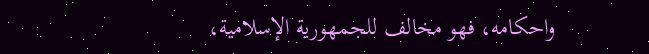واحكامه، فهو مخالف للجمهورية الإسلامية،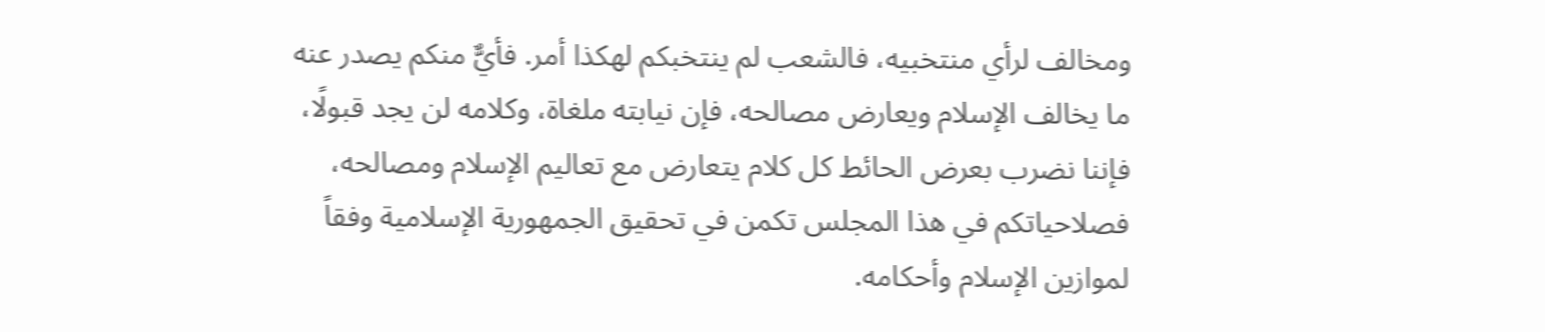ومخالف لرأي منتخبيه، فالشعب لم ينتخبكم لهكذا أمر. فأيٌّ منكم يصدر عنه ما يخالف الإسلام ويعارض مصالحه، فإن نيابته ملغاة، وكلامه لن يجد قبولًا، فإننا نضرب بعرض الحائط كل كلام يتعارض مع تعاليم الإسلام ومصالحه، فصلاحياتكم في هذا المجلس تكمن في تحقيق الجمهورية الإسلامية وفقاً لموازين الإسلام وأحكامه.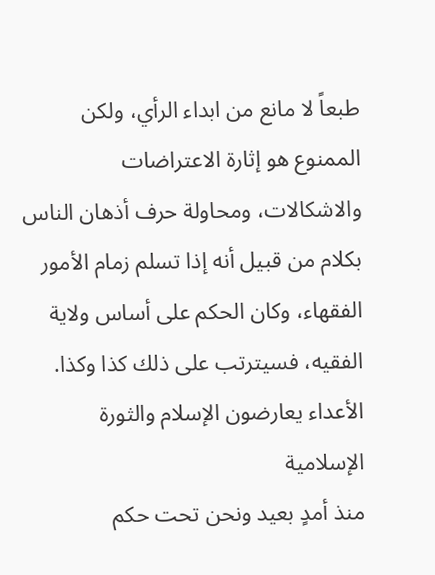طبعاً لا مانع من ابداء الرأي، ولكن الممنوع هو إثارة الاعتراضات والاشكالات، ومحاولة حرف أذهان الناس بكلام من قبيل أنه إذا تسلم زمام الأمور الفقهاء، وكان الحكم على أساس ولاية الفقيه، فسيترتب على ذلك كذا وكذا.
الأعداء يعارضون الإسلام والثورة الإسلامية
منذ أمدٍ بعيد ونحن تحت حكم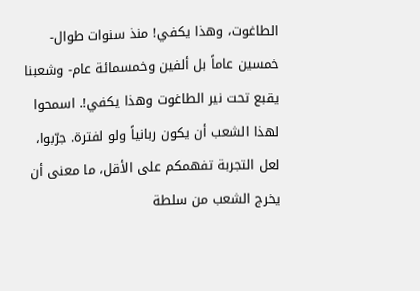الطاغوت، وهذا يكفي! منذ سنوات طوال- خمسين عاماً بل ألفين وخمسمائة عام- وشعبنا يقبع تحت نير الطاغوت وهذا يكفي!. اسمحوا لهذا الشعب أن يكون ربانياً ولو لفترة. جرّبوا، لعل التجربة تفهمكم على الأقل، ما معنى أن يخرج الشعب من سلطة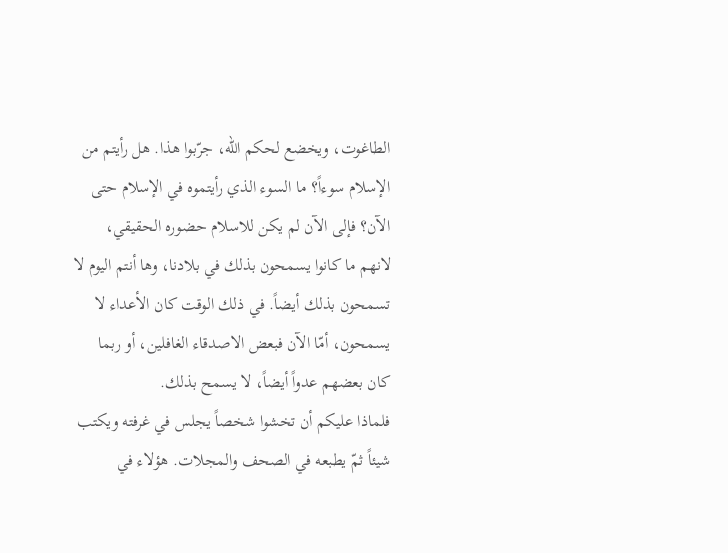الطاغوت، ويخضع لحكم الله، جرّبوا هذا. هل رأيتم من الإسلام سوءاً؟ ما السوء الذي رأيتموه في الإسلام حتى الآن؟ فإلى الآن لم يكن للاسلام حضوره الحقيقي، لانهم ما كانوا يسمحون بذلك في بلادنا، وها أنتم اليوم لا تسمحون بذلك أيضاً. في ذلك الوقت كان الأعداء لا يسمحون، أمّا الآن فبعض الاصدقاء الغافلين، أو ربما كان بعضهم عدواً أيضاً، لا يسمح بذلك.
فلماذا عليكم أن تخشوا شخصاً يجلس في غرفته ويكتب شيئاً ثمّ يطبعه في الصحف والمجلات. هؤلاء في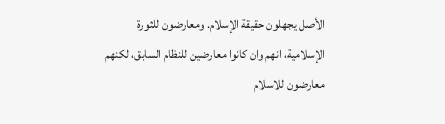الأصل يجهلون حقيقة الإسلام. ومعارضون للثورة الإسلامية، انهم وان كانوا معارضين للنظام السابق، لكنهم معارضون للاسلام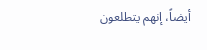أيضاً، إنهم يتطلعون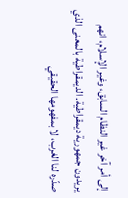إلى أمر آخر غير النظام السابق، وغير الإسلام، انهم يريدون جمهورية ديمقراطية. الديمقراطية بالمعنى الذي صدّره لنا الغرب، لا بمفهومها الحقيقي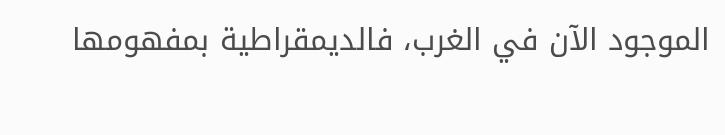الموجود الآن في الغرب، فالديمقراطية بمفهومها